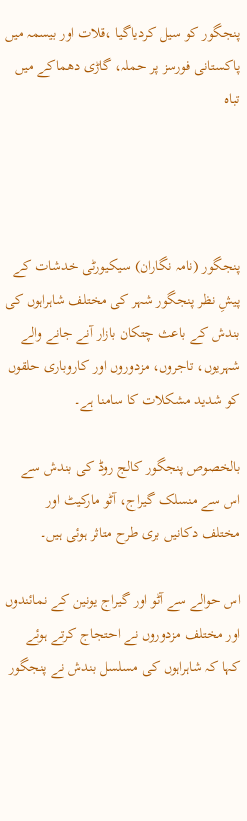پنجگور کو سیل کردیاگیا ،قلات اور بیسمہ میں پاکستانی فورسز پر حملہ، گاڑی دھماکے میں تباہ




پنجگور (نامہ نگاران) سیکیورٹی خدشات کے پیشِ نظر پنجگور شہر کی مختلف شاہراہوں کی بندش کے باعث چتکان بازار آنے جانے والے شہریوں، تاجروں، مزدوروں اور کاروباری حلقوں کو شدید مشکلات کا سامنا ہے۔

بالخصوص پنجگور کالج روڈ کی بندش سے اس سے منسلک گیراج، آٹو مارکیٹ اور مختلف دکانیں بری طرح متاثر ہوئی ہیں۔

اس حوالے سے آٹو اور گیراج یونین کے نمائندوں اور مختلف مزدوروں نے احتجاج کرتے ہوئے کہا کہ شاہراہوں کی مسلسل بندش نے پنجگور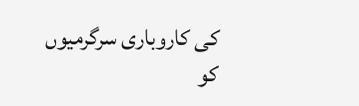کی کاروباری سرگرمیوں کو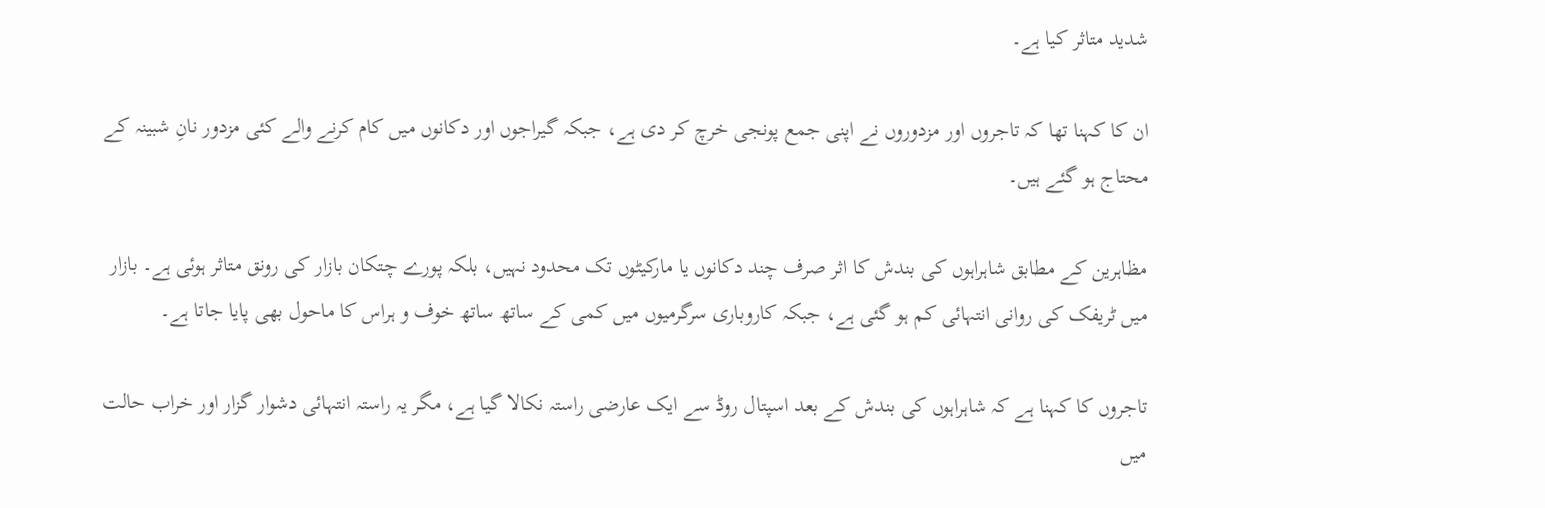شدید متاثر کیا ہے۔

ان کا کہنا تھا کہ تاجروں اور مزدوروں نے اپنی جمع پونجی خرچ کر دی ہے، جبکہ گیراجوں اور دکانوں میں کام کرنے والے کئی مزدور نانِ شبینہ کے محتاج ہو گئے ہیں۔

مظاہرین کے مطابق شاہراہوں کی بندش کا اثر صرف چند دکانوں یا مارکیٹوں تک محدود نہیں، بلکہ پورے چتکان بازار کی رونق متاثر ہوئی ہے۔ بازار میں ٹریفک کی روانی انتہائی کم ہو گئی ہے، جبکہ کاروباری سرگرمیوں میں کمی کے ساتھ ساتھ خوف و ہراس کا ماحول بھی پایا جاتا ہے۔

تاجروں کا کہنا ہے کہ شاہراہوں کی بندش کے بعد اسپتال روڈ سے ایک عارضی راستہ نکالا گیا ہے، مگر یہ راستہ انتہائی دشوار گزار اور خراب حالت میں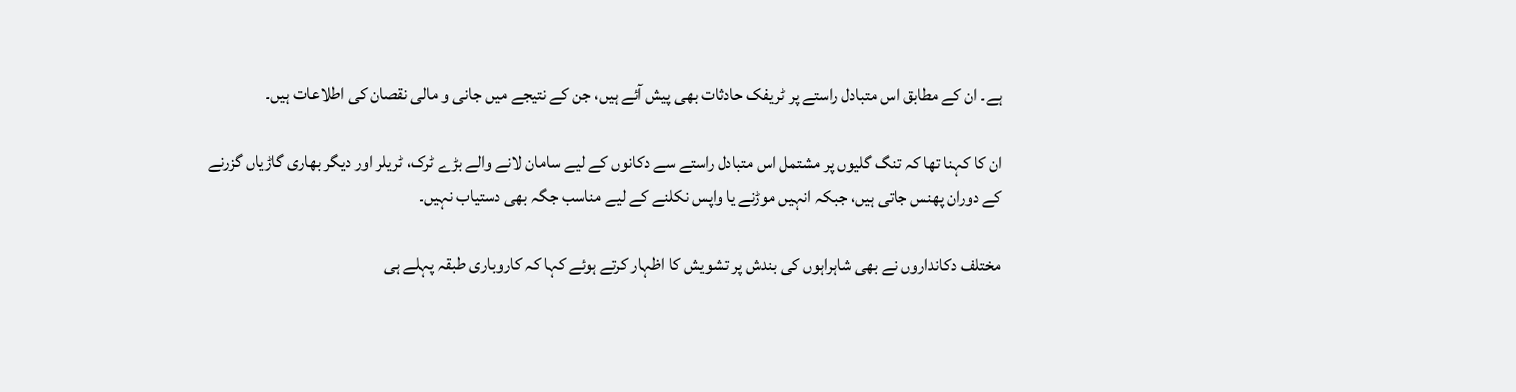ہے۔ ان کے مطابق اس متبادل راستے پر ٹریفک حادثات بھی پیش آئے ہیں، جن کے نتیجے میں جانی و مالی نقصان کی اطلاعات ہیں۔

ان کا کہنا تھا کہ تنگ گلیوں پر مشتمل اس متبادل راستے سے دکانوں کے لیے سامان لانے والے بڑے ٹرک، ٹریلر اور دیگر بھاری گاڑیاں گزرنے کے دوران پھنس جاتی ہیں، جبکہ انہیں موڑنے یا واپس نکلنے کے لیے مناسب جگہ بھی دستیاب نہیں۔

مختلف دکانداروں نے بھی شاہراہوں کی بندش پر تشویش کا اظہار کرتے ہوئے کہا کہ کاروباری طبقہ پہلے ہی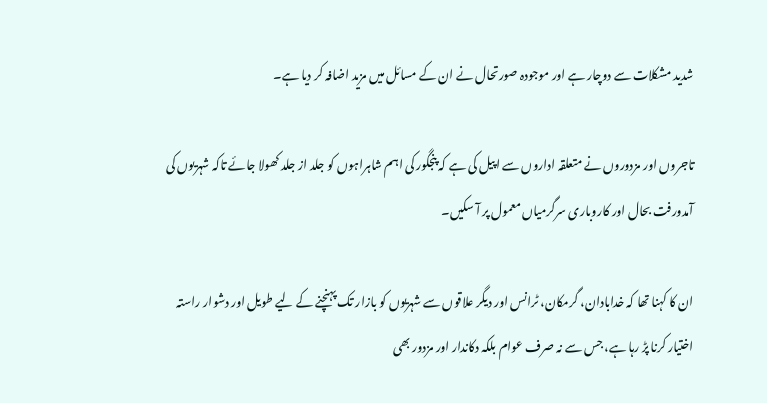شدید مشکلات سے دوچار ہے اور موجودہ صورتحال نے ان کے مسائل میں مزید اضافہ کر دیا ہے۔

تاجروں اور مزدوروں نے متعلقہ اداروں سے اپیل کی ہے کہ پنجگور کی اہم شاہراہوں کو جلد از جلد کھولا جائے تاکہ شہریوں کی آمدورفت بحال اور کاروباری سرگرمیاں معمول پر آ سکیں۔

ان کا کہنا تھا کہ خدابادان، گرمکان، ٹرانس اور دیگر علاقوں سے شہریوں کو بازار تک پہنچنے کے لیے طویل اور دشوار راستہ اختیار کرنا پڑ رہا ہے، جس سے نہ صرف عوام بلکہ دکاندار اور مزدور بھی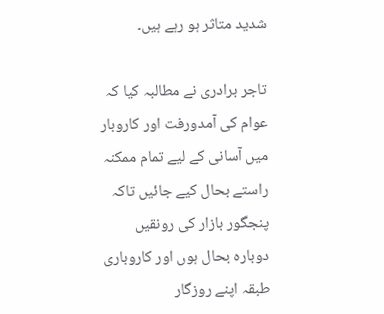شدید متاثر ہو رہے ہیں۔

تاجر برادری نے مطالبہ کیا کہ عوام کی آمدورفت اور کاروبار میں آسانی کے لیے تمام ممکنہ راستے بحال کیے جائیں تاکہ پنجگور بازار کی رونقیں دوبارہ بحال ہوں اور کاروباری طبقہ اپنے روزگار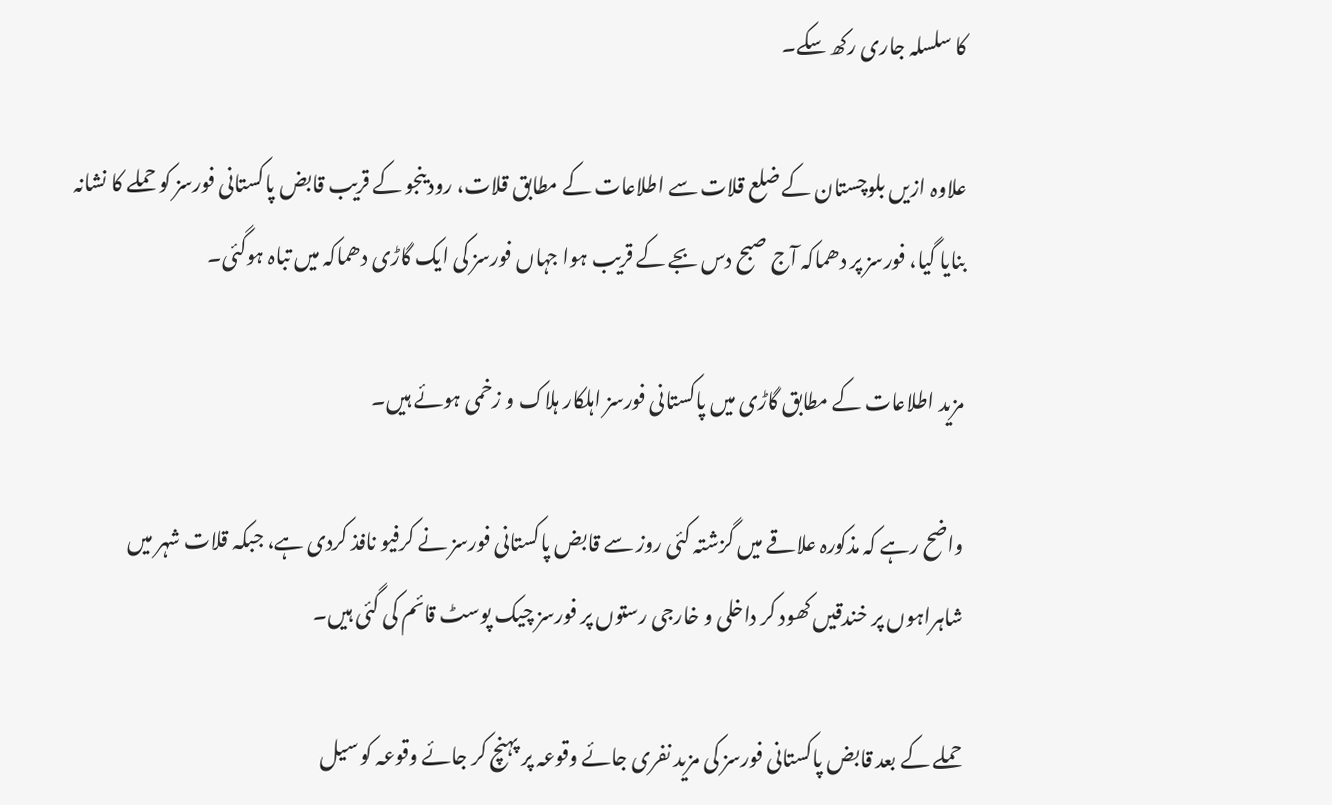کا سلسلہ جاری رکھ سکے۔

علاوہ ازیں بلوچستان کے ضلع قلات سے اطلاعات کے مطابق قلات، رودینجو کے قریب قابض پاکستانی فورسز کو حملے کا نشانہ بنایا گیا، فورسز پر دھماکہ آج صبح دس بجے کے قریب ہوا جہاں فورسز کی ایک گاڑی دھماکہ میں تباہ ہوگئی۔

مزید اطلاعات کے مطابق گاڑی میں پاکستانی فورسز اہلکار ہلاک و زخمی ہوئے ہیں۔

واضح رہے کہ مذکورہ علاقے میں گزشتہ کئی روز سے قابض پاکستانی فورسز نے کرفیو نافذ کردی ہے، جبکہ قلات شہر میں شاہراہوں پر خندقیں کھود کر داخلی و خارجی رستوں پر فورسز چیک پوسٹ قائم کی گئی ہیں۔

حملے کے بعد قابض پاکستانی فورسز کی مزید نفری جائے وقوعہ پر پہنچ کر جائے وقوعہ کو سیل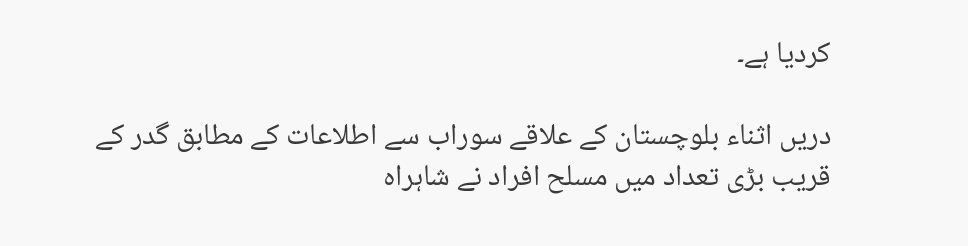کردیا ہے۔

دریں اثناء بلوچستان کے علاقے سوراب سے اطلاعات کے مطابق گدر کے قریب بڑی تعداد میں مسلح افراد نے شاہراہ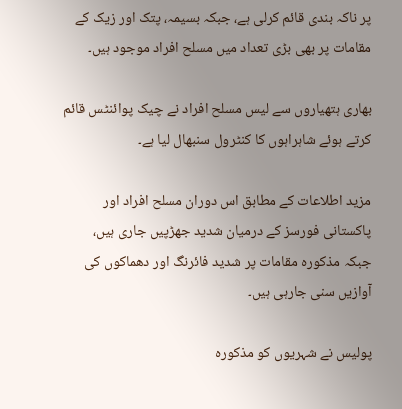پر ناکہ بندی قائم کرلی ہے، جبکہ بسیمہ، پتک اور زیک کے مقامات پر بھی بڑی تعداد میں مسلح افراد موجود ہیں۔

بھاری ہتھیاروں سے لیس مسلح افراد نے چیک پوائنٹس قائم کرتے ہوئے شاہراہوں کا کنٹرول سنبھال لیا ہے۔

مزید اطلاعات کے مطابق اس دوران مسلح افراد اور پاکستانی فورسز کے درمیان شدید جھڑپیں جاری ہیں، جبکہ مذکورہ مقامات پر شدید فائرنگ اور دھماکوں کی آوازیں سنی جارہی ہیں۔

پولیس نے شہریوں کو مذکورہ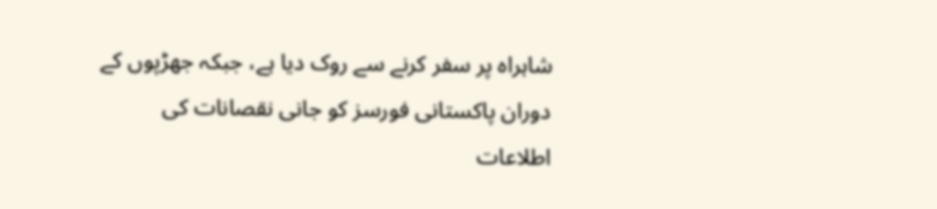شاہراہ پر سفر کرنے سے روک دیا ہے، جبکہ جھڑپوں کے دوران پاکستانی فورسز کو جانی نقصانات کی اطلاعات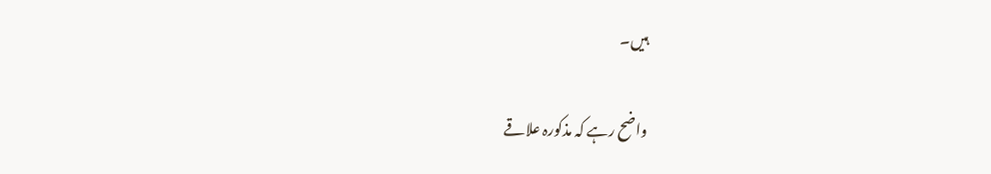ہیں۔

واضح رہے کہ مذکورہ علاقے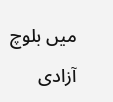میں بلوچ آزادی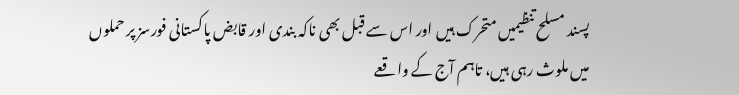پسند مسلح تنظیمیں متحرک ہیں اور اس سے قبل بھی ناکہ بندی اور قابض پاکستانی فورسز پر حملوں میں ملوث رہی ہیں، تاہم آج کے واقعے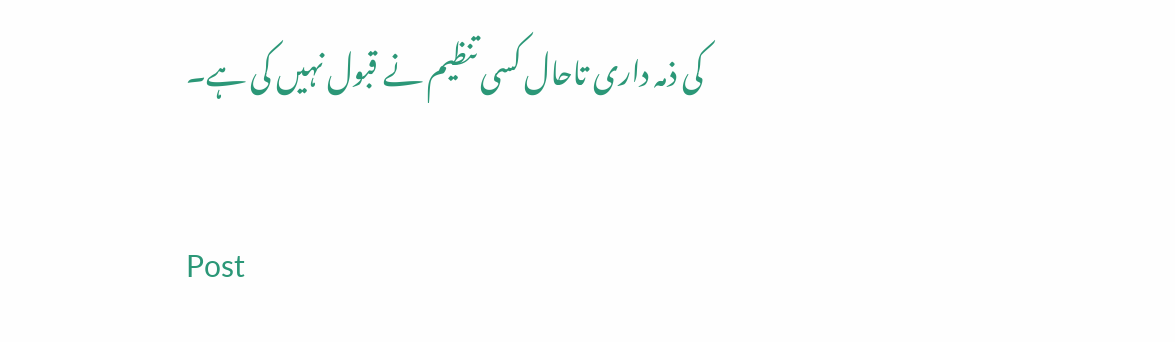کی ذمہ داری تاحال کسی تنظیم نے قبول نہیں کی ہے۔

Post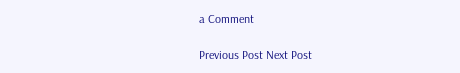a Comment

Previous Post Next Post